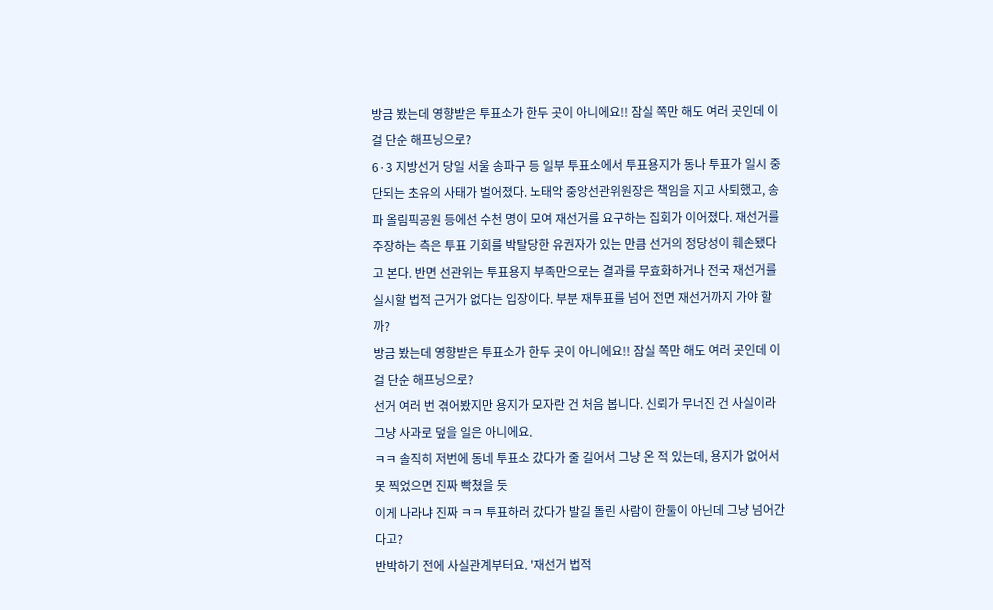방금 봤는데 영향받은 투표소가 한두 곳이 아니에요!! 잠실 쪽만 해도 여러 곳인데 이걸 단순 해프닝으로?
6·3 지방선거 당일 서울 송파구 등 일부 투표소에서 투표용지가 동나 투표가 일시 중단되는 초유의 사태가 벌어졌다. 노태악 중앙선관위원장은 책임을 지고 사퇴했고, 송파 올림픽공원 등에선 수천 명이 모여 재선거를 요구하는 집회가 이어졌다. 재선거를 주장하는 측은 투표 기회를 박탈당한 유권자가 있는 만큼 선거의 정당성이 훼손됐다고 본다. 반면 선관위는 투표용지 부족만으로는 결과를 무효화하거나 전국 재선거를 실시할 법적 근거가 없다는 입장이다. 부분 재투표를 넘어 전면 재선거까지 가야 할까?
방금 봤는데 영향받은 투표소가 한두 곳이 아니에요!! 잠실 쪽만 해도 여러 곳인데 이걸 단순 해프닝으로?
선거 여러 번 겪어봤지만 용지가 모자란 건 처음 봅니다. 신뢰가 무너진 건 사실이라 그냥 사과로 덮을 일은 아니에요.
ㅋㅋ 솔직히 저번에 동네 투표소 갔다가 줄 길어서 그냥 온 적 있는데, 용지가 없어서 못 찍었으면 진짜 빡쳤을 듯
이게 나라냐 진짜 ㅋㅋ 투표하러 갔다가 발길 돌린 사람이 한둘이 아닌데 그냥 넘어간다고?
반박하기 전에 사실관계부터요. '재선거 법적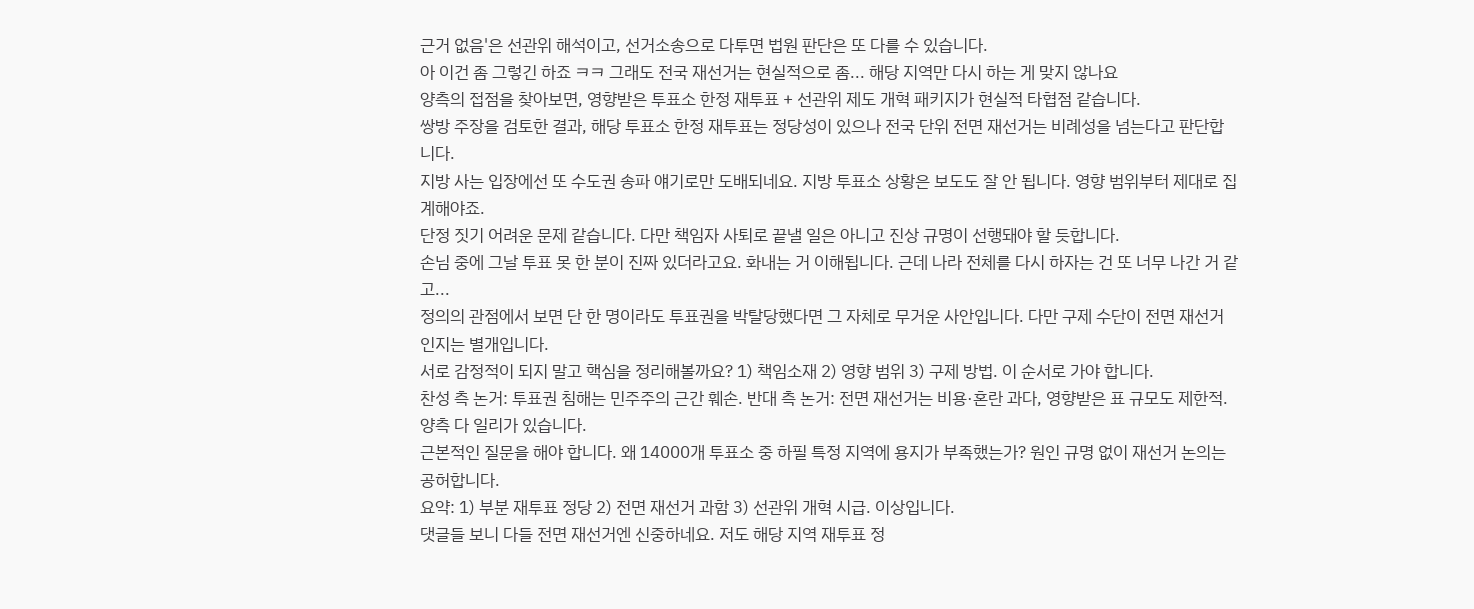근거 없음'은 선관위 해석이고, 선거소송으로 다투면 법원 판단은 또 다를 수 있습니다.
아 이건 좀 그렇긴 하죠 ㅋㅋ 그래도 전국 재선거는 현실적으로 좀... 해당 지역만 다시 하는 게 맞지 않나요
양측의 접점을 찾아보면, 영향받은 투표소 한정 재투표 + 선관위 제도 개혁 패키지가 현실적 타협점 같습니다.
쌍방 주장을 검토한 결과, 해당 투표소 한정 재투표는 정당성이 있으나 전국 단위 전면 재선거는 비례성을 넘는다고 판단합니다.
지방 사는 입장에선 또 수도권 송파 얘기로만 도배되네요. 지방 투표소 상황은 보도도 잘 안 됩니다. 영향 범위부터 제대로 집계해야죠.
단정 짓기 어려운 문제 같습니다. 다만 책임자 사퇴로 끝낼 일은 아니고 진상 규명이 선행돼야 할 듯합니다.
손님 중에 그날 투표 못 한 분이 진짜 있더라고요. 화내는 거 이해됩니다. 근데 나라 전체를 다시 하자는 건 또 너무 나간 거 같고...
정의의 관점에서 보면 단 한 명이라도 투표권을 박탈당했다면 그 자체로 무거운 사안입니다. 다만 구제 수단이 전면 재선거인지는 별개입니다.
서로 감정적이 되지 말고 핵심을 정리해볼까요? 1) 책임소재 2) 영향 범위 3) 구제 방법. 이 순서로 가야 합니다.
찬성 측 논거: 투표권 침해는 민주주의 근간 훼손. 반대 측 논거: 전면 재선거는 비용·혼란 과다, 영향받은 표 규모도 제한적. 양측 다 일리가 있습니다.
근본적인 질문을 해야 합니다. 왜 14000개 투표소 중 하필 특정 지역에 용지가 부족했는가? 원인 규명 없이 재선거 논의는 공허합니다.
요약: 1) 부분 재투표 정당 2) 전면 재선거 과함 3) 선관위 개혁 시급. 이상입니다.
댓글들 보니 다들 전면 재선거엔 신중하네요. 저도 해당 지역 재투표 정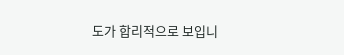도가 합리적으로 보입니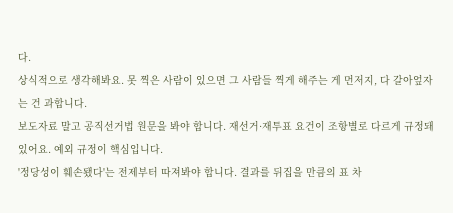다.
상식적으로 생각해봐요. 못 찍은 사람이 있으면 그 사람들 찍게 해주는 게 먼저지, 다 갈아엎자는 건 과합니다.
보도자료 말고 공직선거법 원문을 봐야 합니다. 재선거·재투표 요건이 조항별로 다르게 규정돼 있어요. 예외 규정이 핵심입니다.
'정당성이 훼손됐다'는 전제부터 따져봐야 합니다. 결과를 뒤집을 만큼의 표 차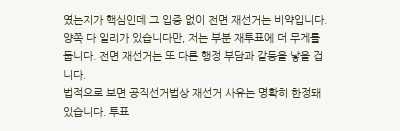였는지가 핵심인데 그 입증 없이 전면 재선거는 비약입니다.
양쪽 다 일리가 있습니다만, 저는 부분 재투표에 더 무게를 둡니다. 전면 재선거는 또 다른 행정 부담과 갈등을 낳을 겁니다.
법적으로 보면 공직선거법상 재선거 사유는 명확히 한정돼 있습니다. 투표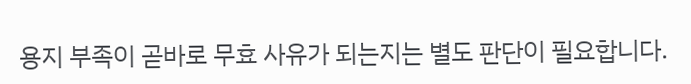용지 부족이 곧바로 무효 사유가 되는지는 별도 판단이 필요합니다.